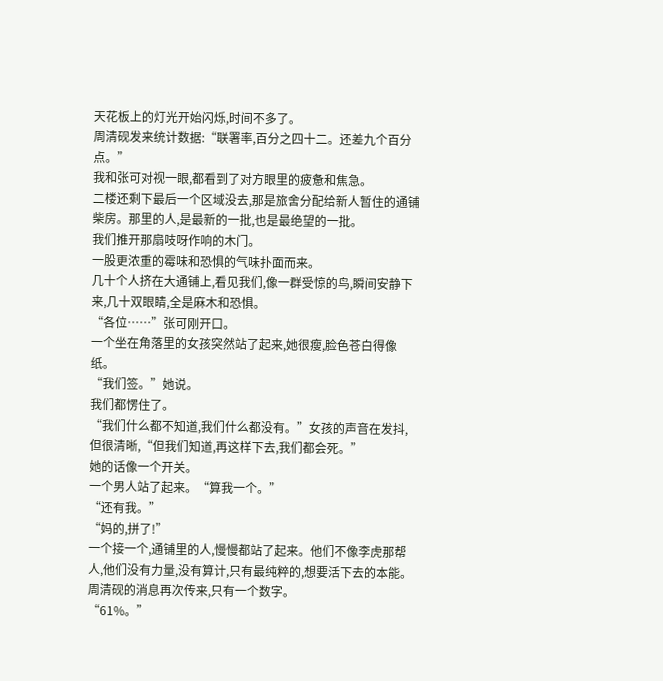天花板上的灯光开始闪烁,时间不多了。
周清砚发来统计数据:“联署率,百分之四十二。还差九个百分点。”
我和张可对视一眼,都看到了对方眼里的疲惫和焦急。
二楼还剩下最后一个区域没去,那是旅舍分配给新人暂住的通铺柴房。那里的人,是最新的一批,也是最绝望的一批。
我们推开那扇吱呀作响的木门。
一股更浓重的霉味和恐惧的气味扑面而来。
几十个人挤在大通铺上,看见我们,像一群受惊的鸟,瞬间安静下来,几十双眼睛,全是麻木和恐惧。
“各位……”张可刚开口。
一个坐在角落里的女孩突然站了起来,她很瘦,脸色苍白得像纸。
“我们签。”她说。
我们都愣住了。
“我们什么都不知道,我们什么都没有。”女孩的声音在发抖,但很清晰,“但我们知道,再这样下去,我们都会死。”
她的话像一个开关。
一个男人站了起来。“算我一个。”
“还有我。”
“妈的,拼了!”
一个接一个,通铺里的人,慢慢都站了起来。他们不像李虎那帮人,他们没有力量,没有算计,只有最纯粹的,想要活下去的本能。
周清砚的消息再次传来,只有一个数字。
“61%。”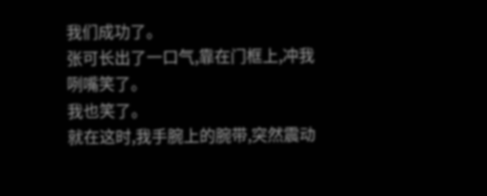我们成功了。
张可长出了一口气,靠在门框上,冲我咧嘴笑了。
我也笑了。
就在这时,我手腕上的腕带,突然震动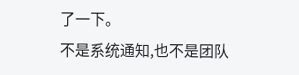了一下。
不是系统通知,也不是团队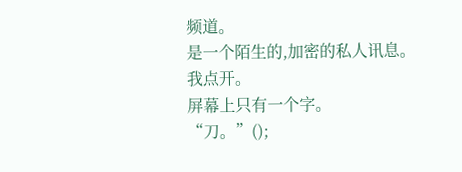频道。
是一个陌生的,加密的私人讯息。
我点开。
屏幕上只有一个字。
“刀。”();